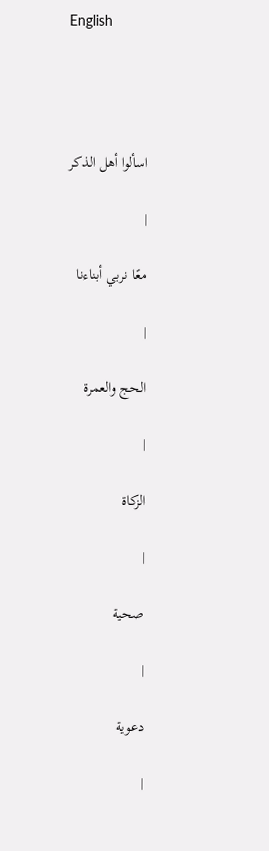English




اسألوا أهل الذكر

|

معًا نربي أبناءنا

|

الحج والعمرة

|

الزكاة

|

صحية

|

دعوية

|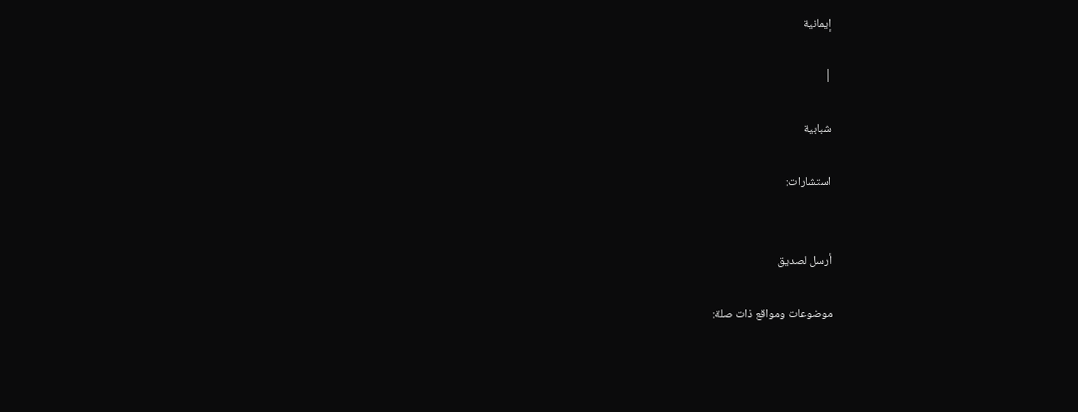إيمانية

|

شبابية

استشارات:


أرسل لصديق

موضوعات ومواقع ذات صلة: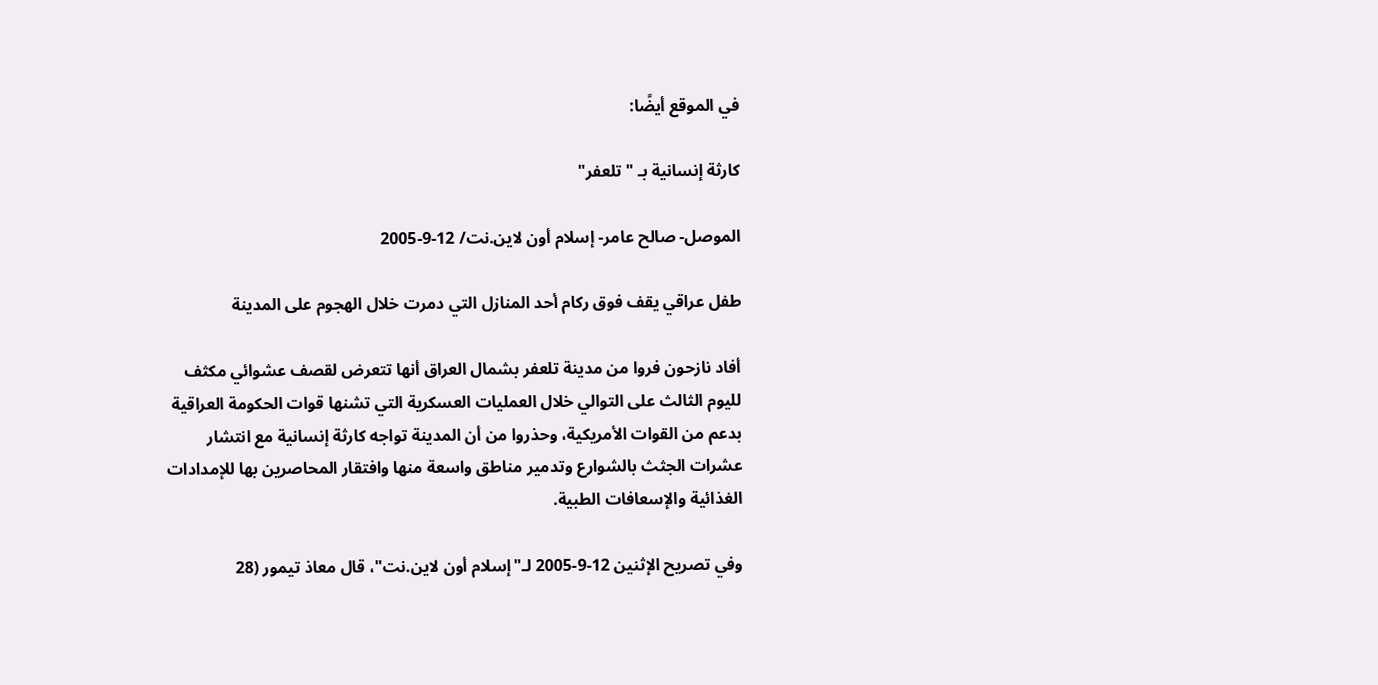في الموقع أيضًا:

كارثة إنسانية بـ "تلعفر"

الموصل- صالح عامر- إسلام أون لاين.نت/ 12-9-2005

طفل عراقي يقف فوق ركام أحد المنازل التي دمرت خلال الهجوم على المدينة

أفاد نازحون فروا من مدينة تلعفر بشمال العراق أنها تتعرض لقصف عشوائي مكثف لليوم الثالث على التوالي خلال العمليات العسكرية التي تشنها قوات الحكومة العراقية بدعم من القوات الأمريكية، وحذروا من أن المدينة تواجه كارثة إنسانية مع انتشار عشرات الجثث بالشوارع وتدمير مناطق واسعة منها وافتقار المحاصرين بها للإمدادات الغذائية والإسعافات الطبية.

وفي تصريح الإثنين 12-9-2005 لـ"إسلام أون لاين.نت"، قال معاذ تيمور (28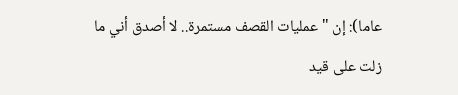عاما): إن "عمليات القصف مستمرة.. لا أصدق أني ما زلت على قيد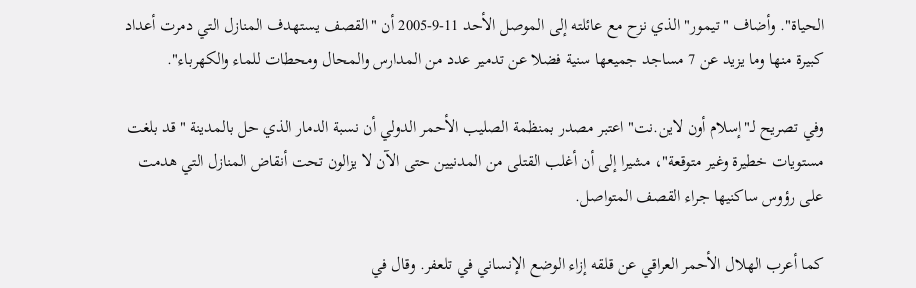الحياة". وأضاف "تيمور" الذي نزح مع عائلته إلى الموصل الأحد 11-9-2005 أن "القصف يستهدف المنازل التي دمرت أعداد كبيرة منها وما يزيد عن 7 مساجد جميعها سنية فضلا عن تدمير عدد من المدارس والمحال ومحطات للماء والكهرباء".

وفي تصريح لـ"إسلام أون لاين.نت" اعتبر مصدر بمنظمة الصليب الأحمر الدولي أن نسبة الدمار الذي حل بالمدينة "قد بلغت مستويات خطيرة وغير متوقعة"، مشيرا إلى أن أغلب القتلى من المدنيين حتى الآن لا يزالون تحت أنقاض المنازل التي هدمت على رؤوس ساكنيها جراء القصف المتواصل.

كما أعرب الهلال الأحمر العراقي عن قلقه إزاء الوضع الإنساني في تلعفر. وقال في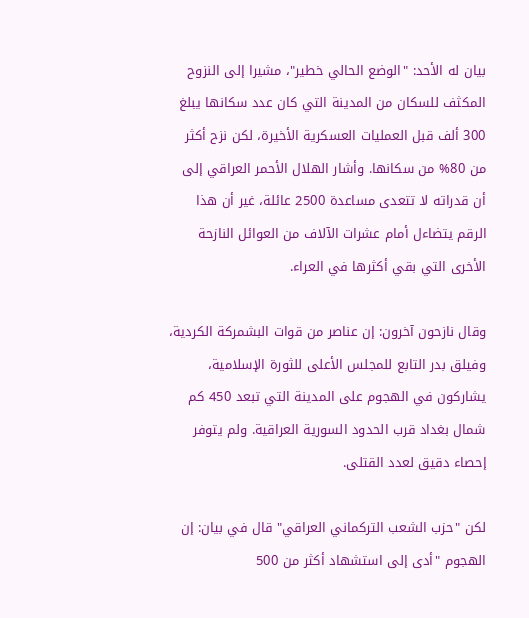بيان له الأحد: "الوضع الحالي خطير"، مشيرا إلى النزوح المكثف للسكان من المدينة التي كان عدد سكانها يبلغ 300 ألف قبل العمليات العسكرية الأخيرة، لكن نزح أكثر من 80% من سكانها. وأشار الهلال الأحمر العراقي إلى أن قدراته لا تتعدى مساعدة 2500 عائلة، غير أن هذا الرقم يتضاءل أمام عشرات الآلاف من العوائل النازحة الأخرى التي بقي أكثرها في العراء.

وقال نازحون آخرون: إن عناصر من قوات البشمركة الكردية، وفيلق بدر التابع للمجلس الأعلى للثورة الإسلامية، يشاركون في الهجوم على المدينة التي تبعد 450 كم شمال بغداد قرب الحدود السورية العراقية. ولم يتوفر إحصاء دقيق لعدد القتلى.

لكن "حزب الشعب التركماني العراقي" قال في بيان: إن الهجوم "أدى إلى استشهاد أكثر من 500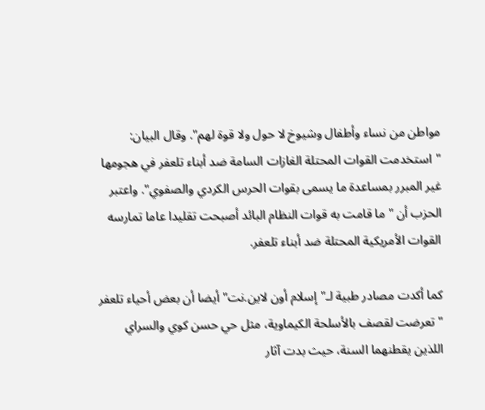مواطن من نساء وأطفال وشيوخ لا حول ولا قوة لهم". وقال البيان: "استخدمت القوات المحتلة الغازات السامة ضد أبناء تلعفر في هجومها غير المبرر بمساعدة ما يسمى بقوات الحرس الكردي والصفوي". واعتبر الحزب أن "ما قامت به قوات النظام البائد أصبحت تقليدا عاما تمارسه القوات الأمريكية المحتلة ضد أبناء تلعفر.

كما أكدت مصادر طبية لـ"إسلام أون لاين.نت" أيضا أن بعض أحياء تلعفر "تعرضت لقصف بالأسلحة الكيماوية، مثل حي حسن كوي والسراي اللذين يقطنهما السنة، حيث بدت آثار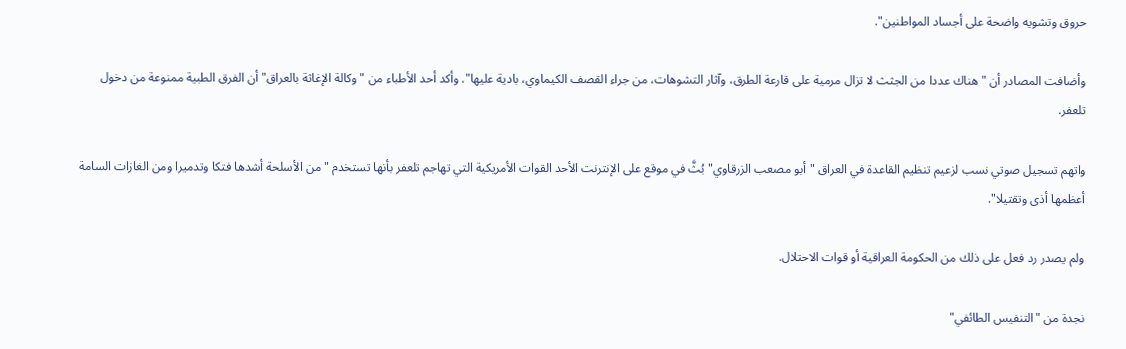حروق وتشويه واضحة على أجساد المواطنين".

وأضافت المصادر أن "هناك عددا من الجثث لا تزال مرمية على قارعة الطرق، وآثار التشوهات، من جراء القصف الكيماوي، بادية عليها". وأكد أحد الأطباء من "وكالة الإغاثة بالعراق" أن الفرق الطبية ممنوعة من دخول تلعفر.

واتهم تسجيل صوتي نسب لزعيم تنظيم القاعدة في العراق "أبو مصعب الزرقاوي" بُثَّ في موقع على الإنترنت الأحد القوات الأمريكية التي تهاجم تلعفر بأنها تستخدم "من الأسلحة أشدها فتكا وتدميرا ومن الغازات السامة أعظمها أذى وتقتيلا".

ولم يصدر رد فعل على ذلك من الحكومة العراقية أو قوات الاحتلال.

نجدة من "التنفيس الطائفي"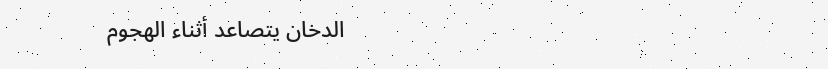الدخان يتصاعد أثناء الهجوم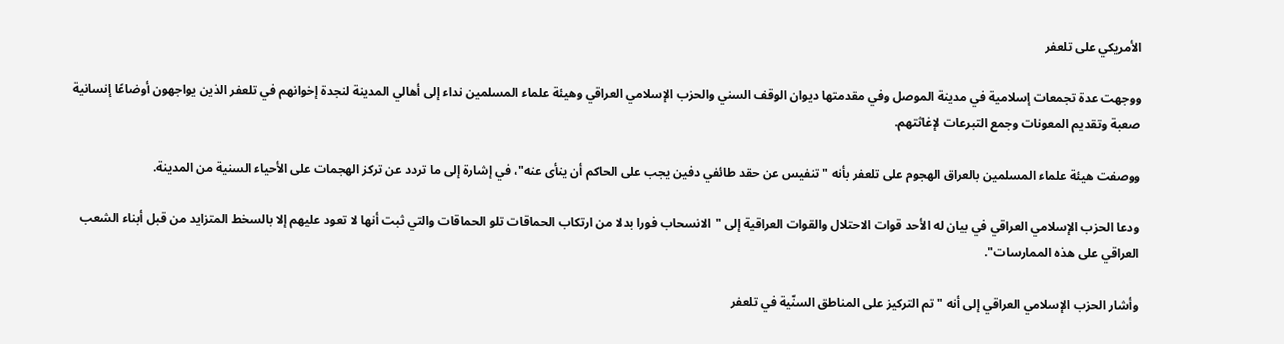الأمريكي على تلعفر

ووجهت عدة تجمعات إسلامية في مدينة الموصل وفي مقدمتها ديوان الوقف السني والحزب الإسلامي العراقي وهيئة علماء المسلمين نداء إلى أهالي المدينة لنجدة إخوانهم في تلعفر الذين يواجهون أوضاعًا إنسانية صعبة وتقديم المعونات وجمع التبرعات لإغاثتهم.

ووصفت هيئة علماء المسلمين بالعراق الهجوم على تلعفر بأنه "تنفيس عن حقد طائفي دفين يجب على الحاكم أن ينأى عنه"، في إشارة إلى ما تردد عن تركز الهجمات على الأحياء السنية من المدينة.

ودعا الحزب الإسلامي العراقي في بيان له الأحد قوات الاحتلال والقوات العراقية إلى "الانسحاب فورا بدلا من ارتكاب الحماقات تلو الحماقات والتي ثبت أنها لا تعود عليهم إلا بالسخط المتزايد من قبل أبناء الشعب العراقي على هذه الممارسات".

وأشار الحزب الإسلامي العراقي إلى أنه "تم التركيز على المناطق السنّية في تلعفر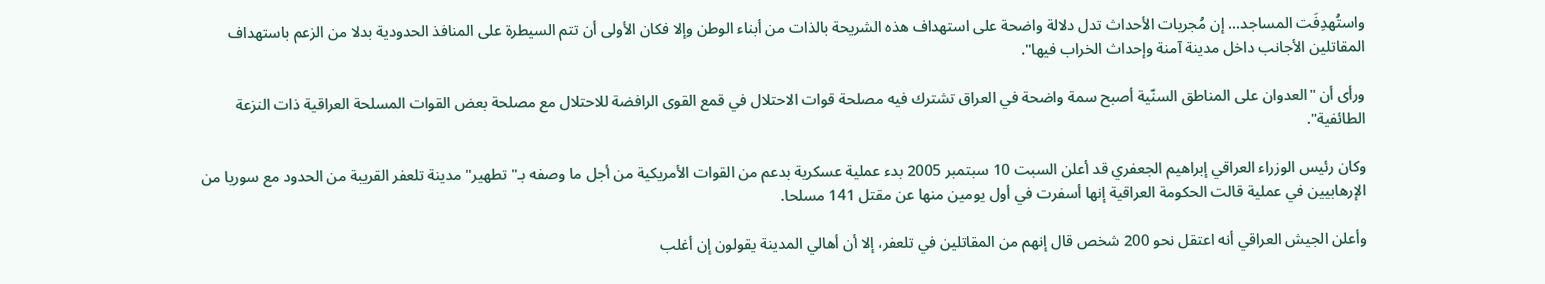واستُهدِفَت المساجد... إن مُجريات الأحداث تدل دلالة واضحة على استهداف هذه الشريحة بالذات من أبناء الوطن وإلا فكان الأولى أن تتم السيطرة على المنافذ الحدودية بدلا من الزعم باستهداف المقاتلين الأجانب داخل مدينة آمنة وإحداث الخراب فيها".

ورأى أن "العدوان على المناطق السنّية أصبح سمة واضحة في العراق تشترك فيه مصلحة قوات الاحتلال في قمع القوى الرافضة للاحتلال مع مصلحة بعض القوات المسلحة العراقية ذات النزعة الطائفية".

وكان رئيس الوزراء العراقي إبراهيم الجعفري قد أعلن السبت 10 سبتمبر 2005 بدء عملية عسكرية بدعم من القوات الأمريكية من أجل ما وصفه بـ"تطهير" مدينة تلعفر القريبة من الحدود مع سوريا من الإرهابيين في عملية قالت الحكومة العراقية إنها أسفرت في أول يومين منها عن مقتل 141 مسلحا.

وأعلن الجيش العراقي أنه اعتقل نحو 200 شخص قال إنهم من المقاتلين في تلعفر، إلا أن أهالي المدينة يقولون إن أغلب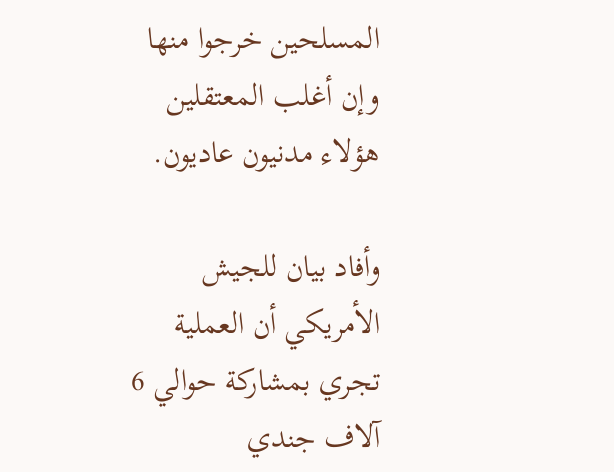المسلحين خرجوا منها وإن أغلب المعتقلين هؤلاء مدنيون عاديون.

وأفاد بيان للجيش الأمريكي أن العملية تجري بمشاركة حوالي 6 آلاف جندي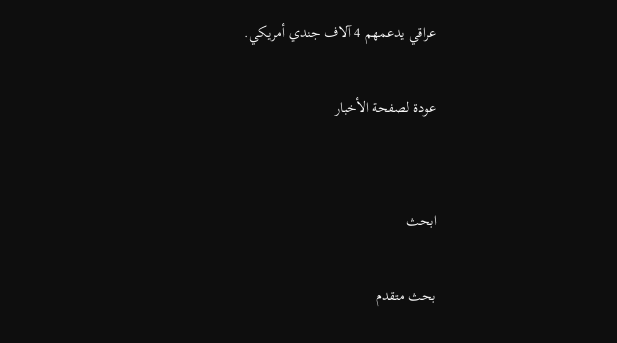عراقي يدعمهم 4 آلاف جندي أمريكي.

عودة لصفحة الأخبار


ابحث

بحث متقدم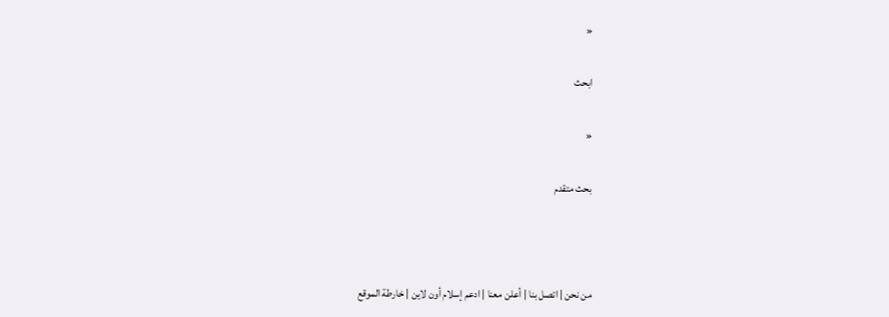«

ابحث

«

بحث متقدم



من نحن | اتصل بنا | أعلن معنا | ادعم إسلام أون لاين | خارطة الموقع